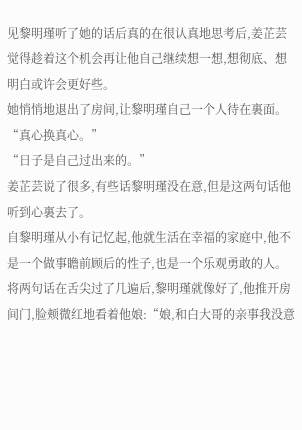见黎明瑾听了她的话后真的在很认真地思考后,姜芷芸觉得趁着这个机会再让他自己继续想一想,想彻底、想明白或许会更好些。
她悄悄地退出了房间,让黎明瑾自己一个人待在裏面。
“真心换真心。”
“日子是自己过出来的。”
姜芷芸说了很多,有些话黎明瑾没在意,但是这两句话他听到心裏去了。
自黎明瑾从小有记忆起,他就生活在幸福的家庭中,他不是一个做事瞻前顾后的性子,也是一个乐观勇敢的人。
将两句话在舌尖过了几遍后,黎明瑾就像好了,他推开房间门,脸颊微红地看着他娘:“娘,和白大哥的亲事我没意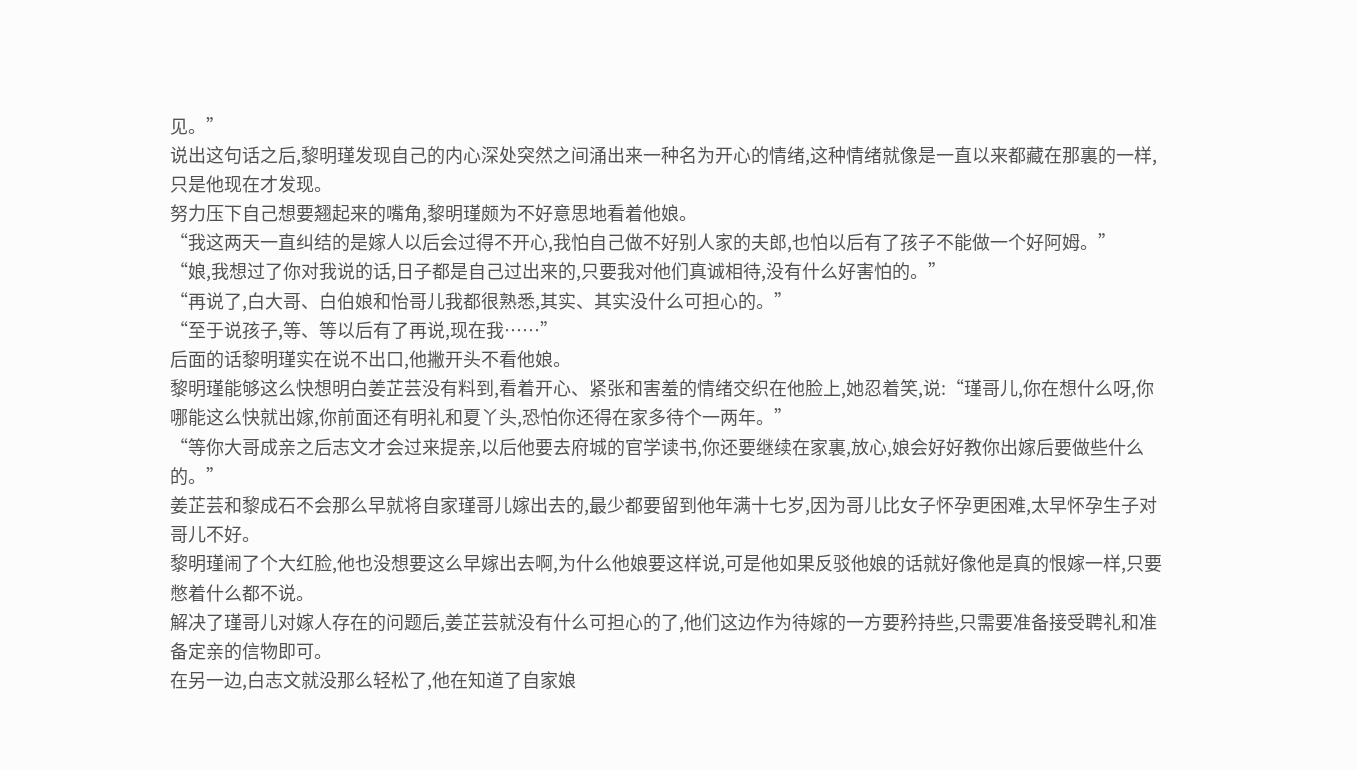见。”
说出这句话之后,黎明瑾发现自己的内心深处突然之间涌出来一种名为开心的情绪,这种情绪就像是一直以来都藏在那裏的一样,只是他现在才发现。
努力压下自己想要翘起来的嘴角,黎明瑾颇为不好意思地看着他娘。
“我这两天一直纠结的是嫁人以后会过得不开心,我怕自己做不好别人家的夫郎,也怕以后有了孩子不能做一个好阿姆。”
“娘,我想过了你对我说的话,日子都是自己过出来的,只要我对他们真诚相待,没有什么好害怕的。”
“再说了,白大哥、白伯娘和怡哥儿我都很熟悉,其实、其实没什么可担心的。”
“至于说孩子,等、等以后有了再说,现在我……”
后面的话黎明瑾实在说不出口,他撇开头不看他娘。
黎明瑾能够这么快想明白姜芷芸没有料到,看着开心、紧张和害羞的情绪交织在他脸上,她忍着笑,说:“瑾哥儿,你在想什么呀,你哪能这么快就出嫁,你前面还有明礼和夏丫头,恐怕你还得在家多待个一两年。”
“等你大哥成亲之后志文才会过来提亲,以后他要去府城的官学读书,你还要继续在家裏,放心,娘会好好教你出嫁后要做些什么的。”
姜芷芸和黎成石不会那么早就将自家瑾哥儿嫁出去的,最少都要留到他年满十七岁,因为哥儿比女子怀孕更困难,太早怀孕生子对哥儿不好。
黎明瑾闹了个大红脸,他也没想要这么早嫁出去啊,为什么他娘要这样说,可是他如果反驳他娘的话就好像他是真的恨嫁一样,只要憋着什么都不说。
解决了瑾哥儿对嫁人存在的问题后,姜芷芸就没有什么可担心的了,他们这边作为待嫁的一方要矜持些,只需要准备接受聘礼和准备定亲的信物即可。
在另一边,白志文就没那么轻松了,他在知道了自家娘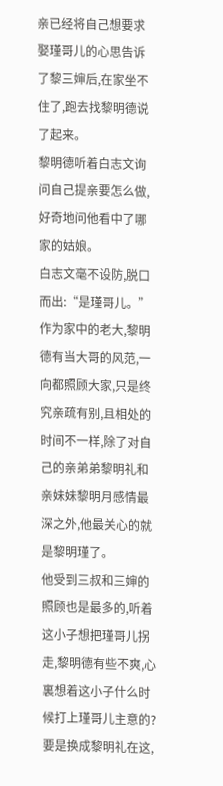亲已经将自己想要求娶瑾哥儿的心思告诉了黎三婶后,在家坐不住了,跑去找黎明德说了起来。
黎明德听着白志文询问自己提亲要怎么做,好奇地问他看中了哪家的姑娘。
白志文毫不设防,脱口而出:“是瑾哥儿。”
作为家中的老大,黎明德有当大哥的风范,一向都照顾大家,只是终究亲疏有别,且相处的时间不一样,除了对自己的亲弟弟黎明礼和亲妹妹黎明月感情最深之外,他最关心的就是黎明瑾了。
他受到三叔和三婶的照顾也是最多的,听着这小子想把瑾哥儿拐走,黎明德有些不爽,心裏想着这小子什么时候打上瑾哥儿主意的?
要是换成黎明礼在这,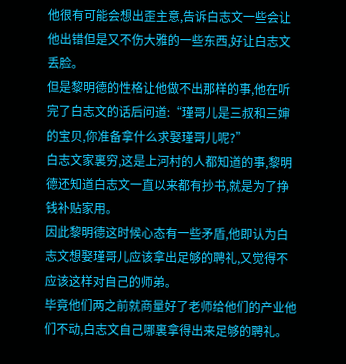他很有可能会想出歪主意,告诉白志文一些会让他出错但是又不伤大雅的一些东西,好让白志文丢脸。
但是黎明德的性格让他做不出那样的事,他在听完了白志文的话后问道:“瑾哥儿是三叔和三婶的宝贝,你准备拿什么求娶瑾哥儿呢?”
白志文家裏穷,这是上河村的人都知道的事,黎明德还知道白志文一直以来都有抄书,就是为了挣钱补贴家用。
因此黎明德这时候心态有一些矛盾,他即认为白志文想娶瑾哥儿应该拿出足够的聘礼,又觉得不应该这样对自己的师弟。
毕竟他们两之前就商量好了老师给他们的产业他们不动,白志文自己哪裏拿得出来足够的聘礼。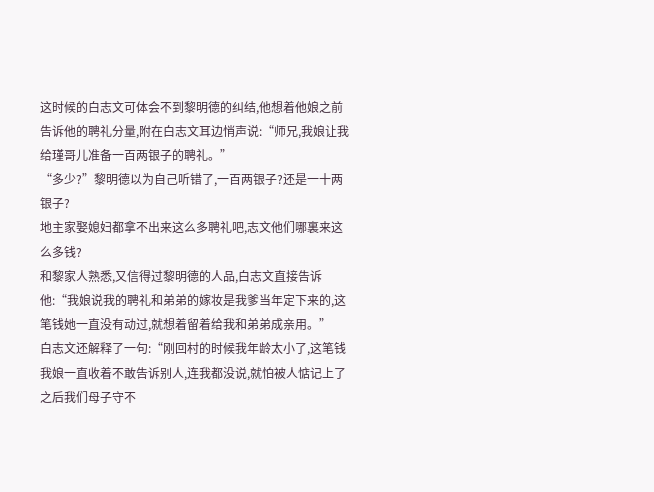这时候的白志文可体会不到黎明德的纠结,他想着他娘之前告诉他的聘礼分量,附在白志文耳边悄声说:“师兄,我娘让我给瑾哥儿准备一百两银子的聘礼。”
“多少?”黎明德以为自己听错了,一百两银子?还是一十两银子?
地主家娶媳妇都拿不出来这么多聘礼吧,志文他们哪裏来这么多钱?
和黎家人熟悉,又信得过黎明德的人品,白志文直接告诉他:“我娘说我的聘礼和弟弟的嫁妆是我爹当年定下来的,这笔钱她一直没有动过,就想着留着给我和弟弟成亲用。”
白志文还解释了一句:“刚回村的时候我年龄太小了,这笔钱我娘一直收着不敢告诉别人,连我都没说,就怕被人惦记上了之后我们母子守不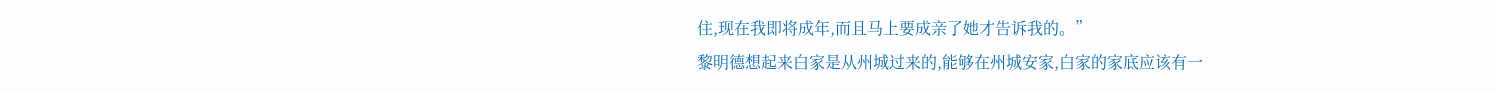住,现在我即将成年,而且马上要成亲了她才告诉我的。”
黎明德想起来白家是从州城过来的,能够在州城安家,白家的家底应该有一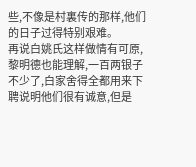些,不像是村裏传的那样,他们的日子过得特别艰难。
再说白姚氏这样做情有可原,黎明德也能理解,一百两银子不少了,白家舍得全都用来下聘说明他们很有诚意,但是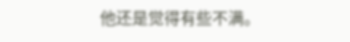他还是觉得有些不满。